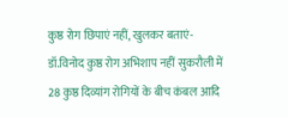कुष्ठ रोग छिपाएं नहीं, खुलकर बताएं- डॉ.विनोद कुष्ठ रोग अभिशाप नहीं सुकरौली में 28 कुष्ठ दिव्यांग रोगियों के बीच कंबल आदि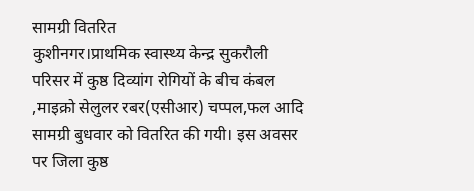सामग्री वितरित
कुशीनगर।प्राथमिक स्वास्थ्य केन्द्र सुकरौली परिसर में कुष्ठ दिव्यांग रोगियों के बीच कंबल ,माइक्रो सेलुलर रबर(एसीआर) चप्पल,फल आदि सामग्री बुधवार को वितरित की गयी। इस अवसर पर जिला कुष्ठ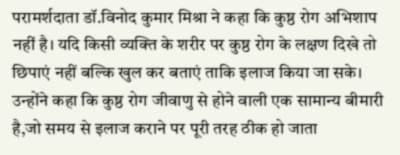परामर्शदाता डॉ.विनोद कुमार मिश्रा ने कहा कि कुष्ठ रोग अभिशाप नहीं है। यदि किसी व्यक्ति के शरीर पर कुष्ठ रोग के लक्षण दिखे तो छिपाएं नहीं बल्कि खुल कर बताएं ताकि इलाज किया जा सके।
उन्होंने कहा कि कुष्ठ रोग जीवाणु से होने वाली एक सामान्य बीमारी है,जो समय से इलाज कराने पर पूरी तरह ठीक हो जाता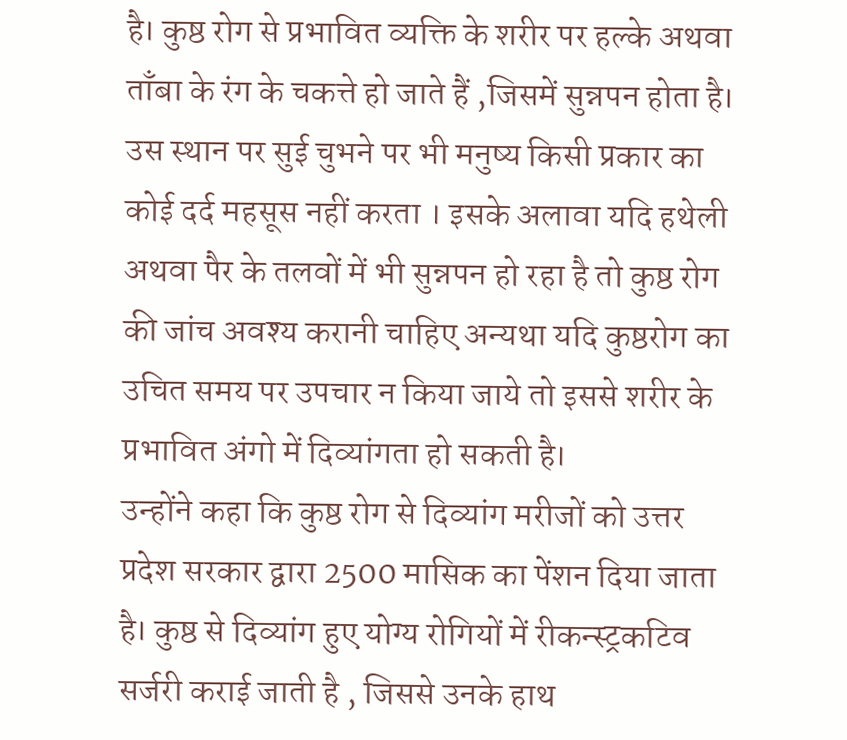है। कुष्ठ रोग से प्रभावित व्यक्ति के शरीर पर हल्के अथवा ताँबा के रंग के चकत्ते हो जाते हैं ,जिसमें सुन्नपन होता है। उस स्थान पर सुई चुभने पर भी मनुष्य किसी प्रकार का कोई दर्द महसूस नहीं करता । इसके अलावा यदि हथेली अथवा पैर के तलवों में भी सुन्नपन हो रहा है तो कुष्ठ रोग की जांच अवश्य करानी चाहिए अन्यथा यदि कुष्ठरोग का उचित समय पर उपचार न किया जाये तो इससे शरीर के प्रभावित अंगो में दिव्यांगता हो सकती है।
उन्होंने कहा कि कुष्ठ रोग से दिव्यांग मरीजों को उत्तर प्रदेश सरकार द्वारा 2500 मासिक का पेंशन दिया जाता है। कुष्ठ से दिव्यांग हुए योग्य रोगियों में रीकन्स्ट्रकटिव सर्जरी कराई जाती है , जिससे उनके हाथ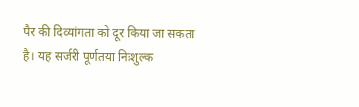पैर की दिव्यांगता को दूर किया जा सकता है। यह सर्जरी पूर्णतया निःशुल्क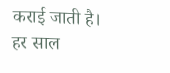कराई जाती है।
हर साल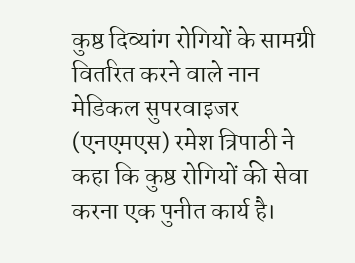कुष्ठ दिव्यांग रोगियों के सामग्री वितरित करने वाले नान मेडिकल सुपरवाइजर (एनएमएस) रमेश त्रिपाठी ने कहा कि कुष्ठ रोगियों की सेवा करना एक पुनीत कार्य है।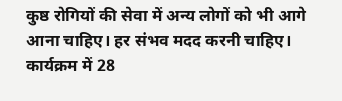कुष्ठ रोगियों की सेवा में अन्य लोगों को भी आगे आना चाहिए। हर संभव मदद करनी चाहिए।
कार्यक्रम में 28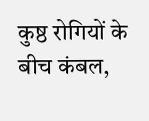कुष्ठ रोगियों के बीच कंबल,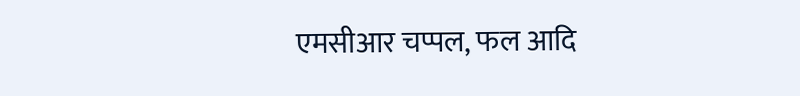एमसीआर चप्पल, फल आदि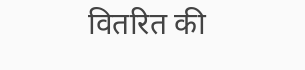वितरित की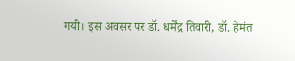गयी। इस अवसर पर डॉ. धर्मेंद्र तिवारी, डॉ. हेमंत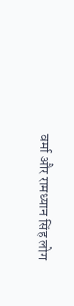वर्मा और रामध्यान सिंह लोग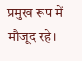प्रमुख रूप में मौजूद रहे।